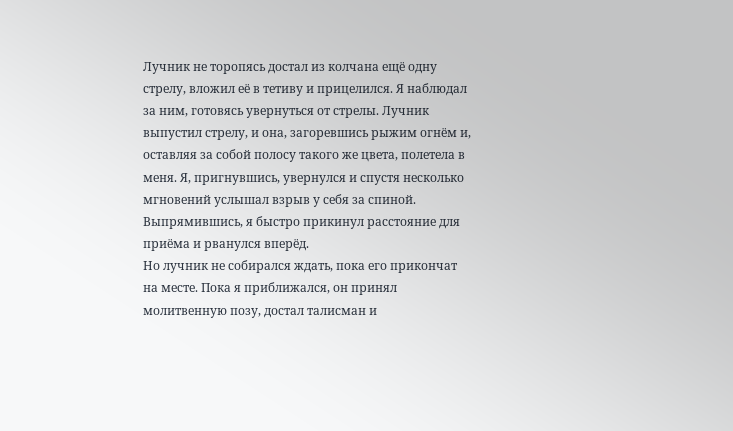Лучник не торопясь достал из колчана ещё одну стрелу, вложил её в тетиву и прицелился. Я наблюдал за ним, готовясь увернуться от стрелы. Лучник выпустил стрелу, и она, загоревшись рыжим огнём и, оставляя за собой полосу такого же цвета, полетела в меня. Я, пригнувшись, увернулся и спустя несколько мгновений услышал взрыв у себя за спиной. Выпрямившись, я быстро прикинул расстояние для приёма и рванулся вперёд.
Но лучник не собирался ждать, пока его прикончат на месте. Пока я приближался, он принял молитвенную позу, достал талисман и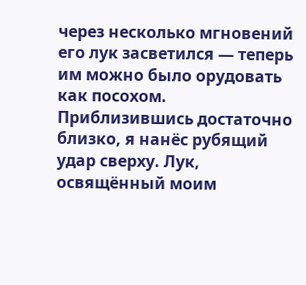через несколько мгновений его лук засветился — теперь им можно было орудовать как посохом.
Приблизившись достаточно близко, я нанёс рубящий удар сверху. Лук, освящённый моим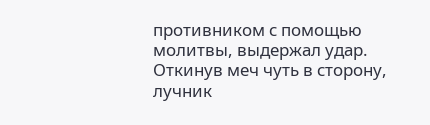противником с помощью молитвы, выдержал удар. Откинув меч чуть в сторону, лучник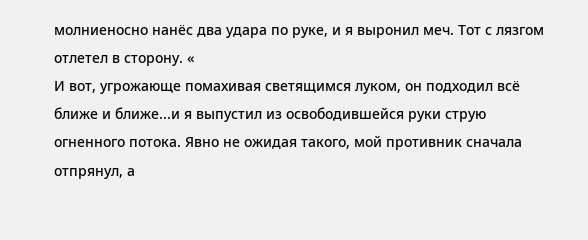молниеносно нанёс два удара по руке, и я выронил меч. Тот с лязгом отлетел в сторону. «
И вот, угрожающе помахивая светящимся луком, он подходил всё ближе и ближе...и я выпустил из освободившейся руки струю огненного потока. Явно не ожидая такого, мой противник сначала отпрянул, а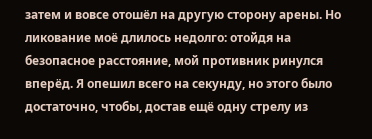затем и вовсе отошёл на другую сторону арены. Но ликование моё длилось недолго: отойдя на безопасное расстояние, мой противник ринулся вперёд. Я опешил всего на секунду, но этого было достаточно, чтобы, достав ещё одну стрелу из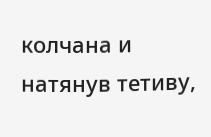колчана и натянув тетиву,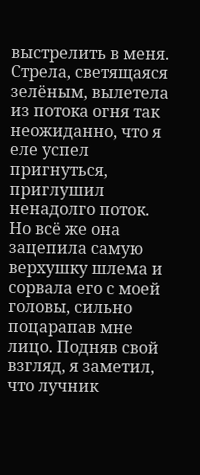выстрелить в меня. Стрела, светящаяся зелёным, вылетела из потока огня так неожиданно, что я еле успел пригнуться, приглушил ненадолго поток. Но всё же она зацепила самую верхушку шлема и сорвала его с моей головы, сильно поцарапав мне лицо. Подняв свой взгляд, я заметил, что лучник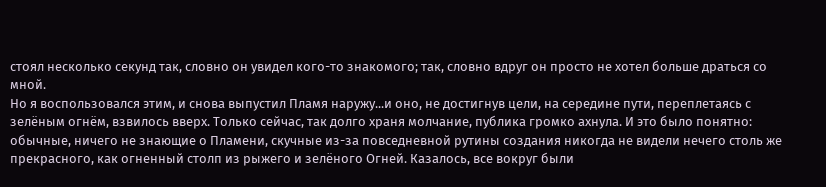стоял несколько секунд так, словно он увидел кого-то знакомого; так, словно вдруг он просто не хотел больше драться со мной.
Но я воспользовался этим, и снова выпустил Пламя наружу...и оно, не достигнув цели, на середине пути, переплетаясь с зелёным огнём, взвилось вверх. Только сейчас, так долго храня молчание, публика громко ахнула. И это было понятно: обычные, ничего не знающие о Пламени, скучные из-за повседневной рутины создания никогда не видели нечего столь же прекрасного, как огненный столп из рыжего и зелёного Огней. Казалось, все вокруг были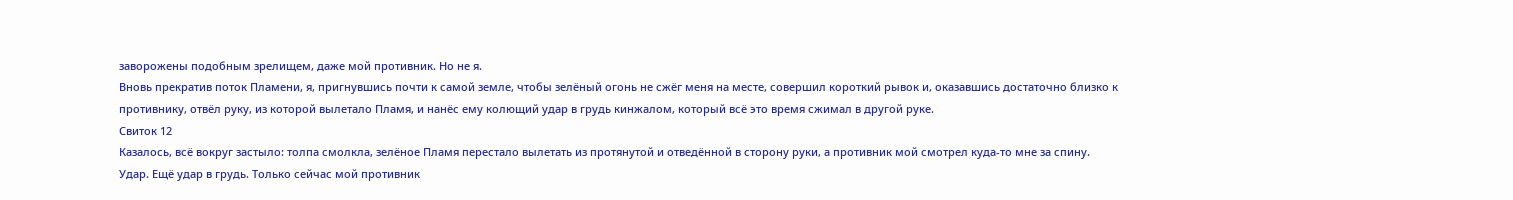заворожены подобным зрелищем, даже мой противник. Но не я.
Вновь прекратив поток Пламени, я, пригнувшись почти к самой земле, чтобы зелёный огонь не сжёг меня на месте, совершил короткий рывок и, оказавшись достаточно близко к противнику, отвёл руку, из которой вылетало Пламя, и нанёс ему колющий удар в грудь кинжалом, который всё это время сжимал в другой руке.
Свиток 12
Казалось, всё вокруг застыло: толпа смолкла, зелёное Пламя перестало вылетать из протянутой и отведённой в сторону руки, а противник мой смотрел куда-то мне за спину.
Удар. Ещё удар в грудь. Только сейчас мой противник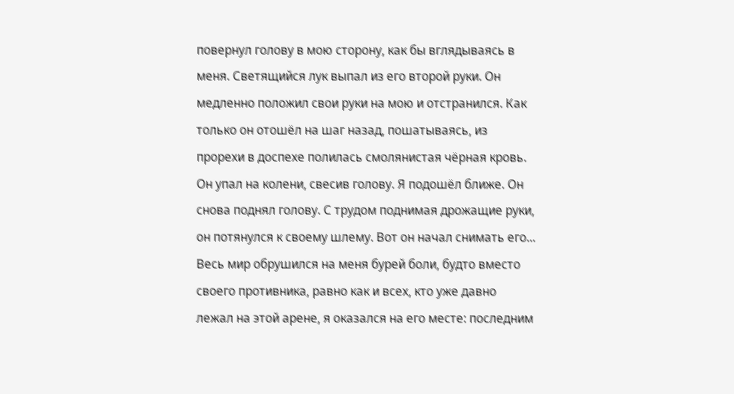повернул голову в мою сторону, как бы вглядываясь в меня. Светящийся лук выпал из его второй руки. Он медленно положил свои руки на мою и отстранился. Как только он отошёл на шаг назад, пошатываясь, из прорехи в доспехе полилась смолянистая чёрная кровь.
Он упал на колени, свесив голову. Я подошёл ближе. Он снова поднял голову. С трудом поднимая дрожащие руки, он потянулся к своему шлему. Вот он начал снимать его...
Весь мир обрушился на меня бурей боли, будто вместо своего противника, равно как и всех, кто уже давно лежал на этой арене, я оказался на его месте: последним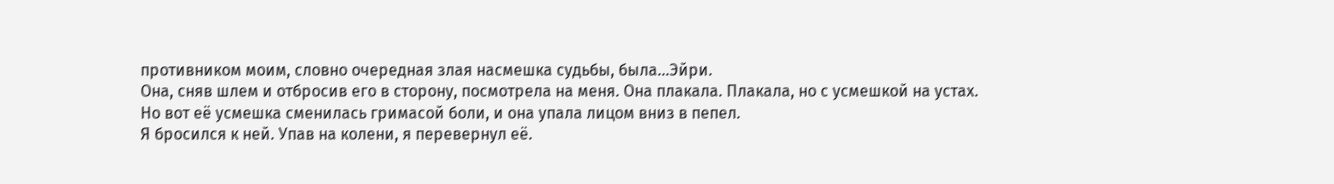противником моим, словно очередная злая насмешка судьбы, была...Эйри.
Она, сняв шлем и отбросив его в сторону, посмотрела на меня. Она плакала. Плакала, но с усмешкой на устах. Но вот её усмешка сменилась гримасой боли, и она упала лицом вниз в пепел.
Я бросился к ней. Упав на колени, я перевернул её.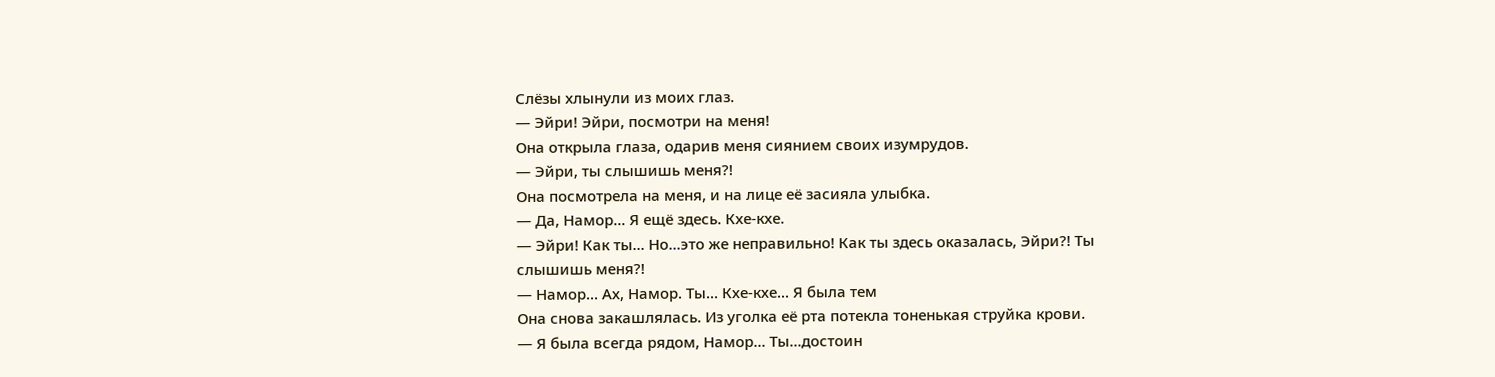Слёзы хлынули из моих глаз.
— Эйри! Эйри, посмотри на меня!
Она открыла глаза, одарив меня сиянием своих изумрудов.
— Эйри, ты слышишь меня?!
Она посмотрела на меня, и на лице её засияла улыбка.
— Да, Намор... Я ещё здесь. Кхе-кхе.
— Эйри! Как ты... Но...это же неправильно! Как ты здесь оказалась, Эйри?! Ты слышишь меня?!
— Намор... Ах, Намор. Ты... Кхе-кхе... Я была тем
Она снова закашлялась. Из уголка её рта потекла тоненькая струйка крови.
— Я была всегда рядом, Намор... Ты...достоин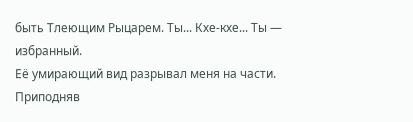быть Тлеющим Рыцарем. Ты... Кхе-кхе... Ты — избранный.
Её умирающий вид разрывал меня на части. Приподняв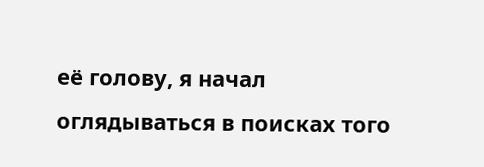её голову, я начал оглядываться в поисках того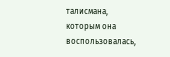талисмана, которым она воспользовалась,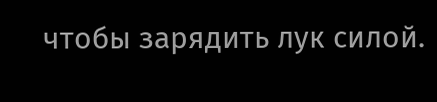чтобы зарядить лук силой.